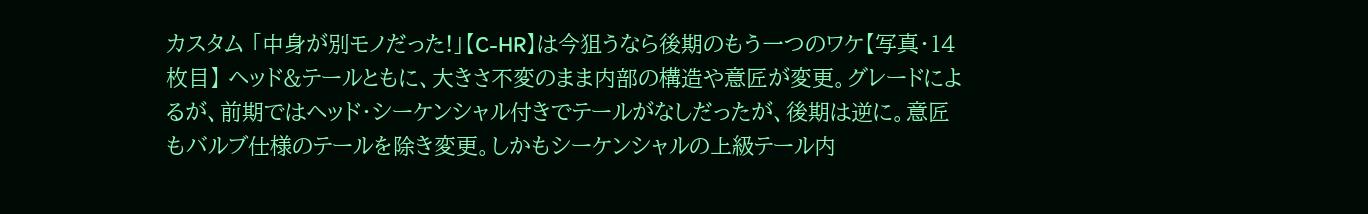カスタム 「中身が別モノだった!」【C-HR】は今狙うなら後期のもう一つのワケ【写真・14枚目】 ヘッド&テールともに、大きさ不変のまま内部の構造や意匠が変更。グレードによるが、前期ではヘッド・シーケンシャル付きでテールがなしだったが、後期は逆に。意匠もバルブ仕様のテールを除き変更。しかもシーケンシャルの上級テール内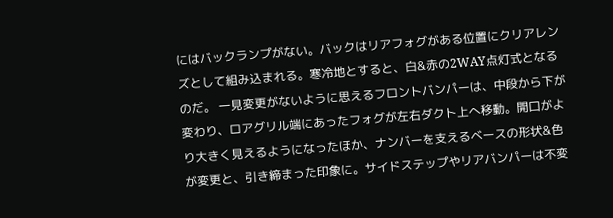にはバックランプがない。バックはリアフォグがある位置にクリアレンズとして組み込まれる。寒冷地とすると、白&赤の2WAY点灯式となるのだ。 一見変更がないように思えるフロントバンパーは、中段から下が変わり、ロアグリル端にあったフォグが左右ダクト上へ移動。開口がより大きく見えるようになったほか、ナンバーを支えるベースの形状&色が変更と、引き締まった印象に。サイドステップやリアバンパーは不変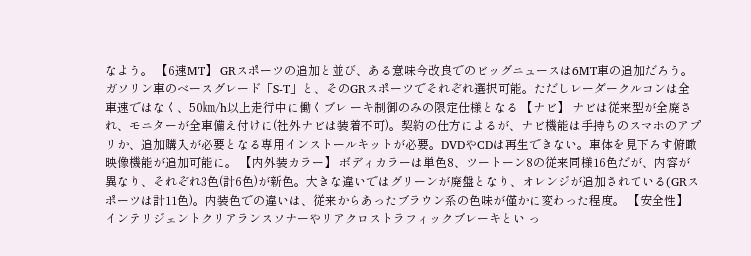なよう。 【6速MT】 GRスポーツの追加と並び、ある意味今改良でのビッグニュースは6MT車の追加だろう。ガソリン車のベースグレード「S-T」と、そのGRスポーツでそれぞれ選択可能。ただしレーダークルコンは全車速ではなく、50㎞/h以上走行中に働くブレ ーキ制御のみの限定仕様となる 【ナビ】 ナビは従来型が全廃され、モニターが全車備え付けに(社外ナビは装着不可)。契約の仕方によるが、ナビ機能は手持ちのスマホのアプリか、追加購入が必要となる専用インストールキットが必要。DVDやCDは再生できない。車体を見下ろす俯瞰映像機能が追加可能に。 【内外装カラー】 ボディカラーは単色8、ツートーン8の従来同様16色だが、内容が異なり、それぞれ3色(計6色)が新色。大きな違いではグリーンが廃盤となり、オレンジが追加されている(GRスポーツは計11色)。内装色での違いは、従来からあったブラウン系の色味が僅かに変わった程度。 【安全性】 インテリジェントクリアランスソナーやリアクロストラフィックブレーキとい っ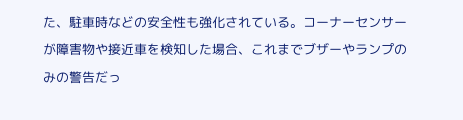た、駐車時などの安全性も強化されている。コーナーセンサーが障害物や接近車を検知した場合、これまでブザーやランプのみの警告だっ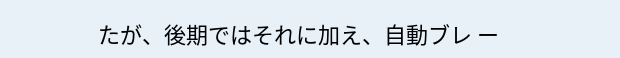たが、後期ではそれに加え、自動ブレ ー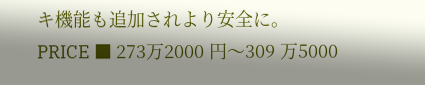キ機能も追加されより安全に。 PRICE ■ 273万2000 円〜309 万5000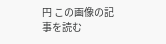円 この画像の記事を読む